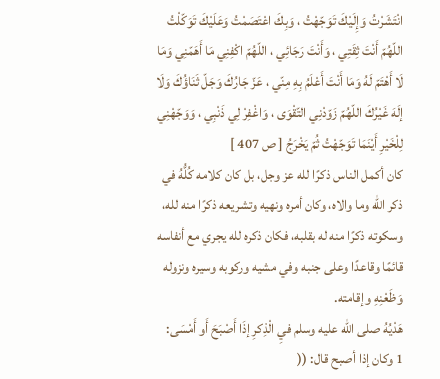انْتَشَرْتُ وَإِلَيْكَ تَوَجّهْتُ ، وَبِكَ اعْتَصَمْتُ وَعَلَيْكَ تَوَكّلْتُ اللّهُمّ أَنْتَ ثِقَتِي ، وَأَنْتَ رَجَائِي ، اللّهُمّ اكْفِنِي مَا أَهَمّنِي وَمَا لَا أَهْتَمّ لَهُ وَمَا أَنْتَ أَعْلَمُ بِهِ مِنّي ، عَزّ جَارُكَ وَجَلّ ثَنَاؤُكَ وَلَا إلَهَ غَيْرُكَ اللّهُمّ زَوّدْنِي التّقْوَى ، وَاغْفِرْ لِي ذَنْبِي ، وَوَجّهْنِي لِلْخَيْرِ أَيْنَمَا تَوَجّهْتُ ثُمّ يَخْرَجُ [ ص 407 ]
كان أكمل الناس ذكرًا لله عز وجل، بل كان كلامه كُلُّهُ في ذكر الله وما والاه، وكان أمره ونهيه وتشريعه ذكرًا منه لله، وسكوته ذكرًا منه له بقلبه، فكان ذكره لله يجري مع أنفاسه قائمًا وقاعدًا وعلى جنبه وفي مشيه وركوبه وسيره ونزوله وَظَعْنِهِ وإقامته.
هَدْيُهُ صلى الله عليه وسلم فيِ الْذِكرِ إذَا أَصْبَحَ أَو أَمْسَى:
1 وكان إذا أصبح قال: ((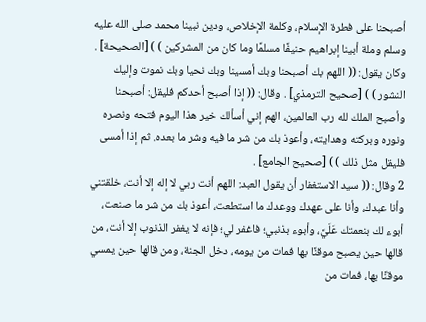أصبحنا على فطرة الإسلام، وكلمة الإخلاص، ودين نبينا محمد صلى الله عليه وسلم وملة أبينا إبراهيم حنيفًا مسلمًا وما كان من المشركين ) ) [الصحيحة] . وكان يقول: (( اللهم بك أصبحنا وبك أمسينا وبك نحيا وبك نموت وإليك النشور ) ) [صحيح الترمذي] . وقال: (( إذا أصبح أحدكم فليقل: أصبحنا وأصبح الملك لله رب العالمين، الهم إني أسألك خير هذا اليوم فتحه ونصره ونوره وبركته وهدايته، وأعوذ بك من شر ما فيه وشر ما بعده. ثم إذا أمسى فليقل مثل ذلك ) ) [صحيح الجامع] .
2 وقال: (( سيد الاستغفار أن يقول العبد: اللهم أنت ربي لا إله إلا أنت، خلقتني وأنا عبدك، وأنا على عهدك ووعدك ما استطعت، أعوذ بك من شر ما صنعت، أبوء لك بنعمتك عَلَيَّ، وأبوء بذنبي؛ فاغفر لي؛ فإنه لا يغفر الذنوب إلا أنت، من قالها حين يصبح موقنًا بها فمات من يومه، دخل الجنة، ومن قالها حين يمسي موقنًا بها، فمات من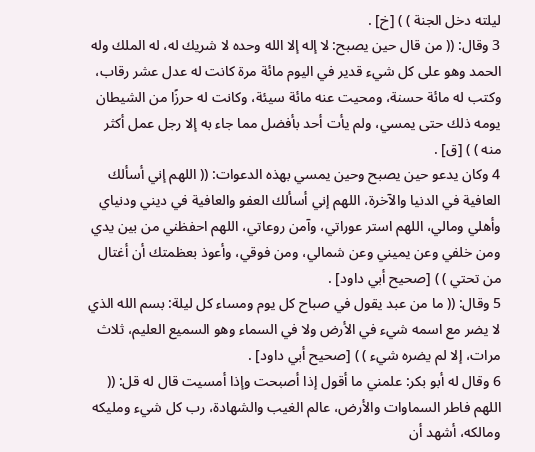ليلته دخل الجنة ) ) [خ] .
3 وقال: (( من قال حين يصبح: لا إله إلا الله وحده لا شريك له، له الملك وله الحمد وهو على كل شيء قدير في اليوم مائة مرة كانت له عدل عشر رقاب، وكتب له مائة حسنة، ومحيت عنه مائة سيئة، وكانت له حرزًا من الشيطان يومه ذلك حتى يمسي، ولم يأت أحد بأفضل مما جاء به إلا رجل عمل أكثر منه ) ) [ق] .
4 وكان يدعو حين يصبح وحين يمسي بهذه الدعوات: (( اللهم إني أسألك العافية في الدنيا والآخرة، اللهم إني أسألك العفو والعافية في ديني ودنياي وأهلي ومالي، اللهم استر عوراتي، وآمن روعاتي، اللهم احفظني من بين يدي ومن خلفي وعن يميني وعن شمالي، ومن فوقي، وأعوذ بعظمتك أن أغتال من تحتي ) ) [صحيح أبي داود] .
5 وقال: (( ما من عبد يقول في صباح كل يوم ومساء كل ليلة: بسم الله الذي لا يضر مع اسمه شيء في الأرض ولا في السماء وهو السميع العليم، ثلاث مرات، إلا لم يضره شيء ) ) [صحيح أبي داود] .
6 وقال له أبو بكر: علمني ما أقول إذا أصبحت وإذا أمسيت قال له قل: (( اللهم فاطر السماوات والأرض، عالم الغيب والشهادة، رب كل شيء ومليكه ومالكه، أشهد أن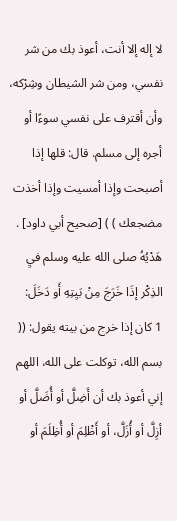لا إله إلا أنت، أعوذ بك من شر نفسي، ومن شر الشيطان وشِرْكه، وأن أقترف على نفسي سوءًا أو أجره إلى مسلم. قال: قلها إذا أصبحت وإذا أمسيت وإذا أخذت مضجعك ) ) [صحيح أبي داود] .
هَدْيُهُ صلى الله عليه وسلم فيِ الذِكْر إذَا خَرَجَ مِنْ بَيِتِهِ أَو دَخَلَ:
1 كان إذا خرج من بيته يقول: (( بسم الله، توكلت على الله، اللهم إني أعوذ بك أن أَضِلَّ أو أُضَلَّ أو أزِلَّ أو أُزَلَّ، أو أَظْلِمَ أو أُظِلَمَ أو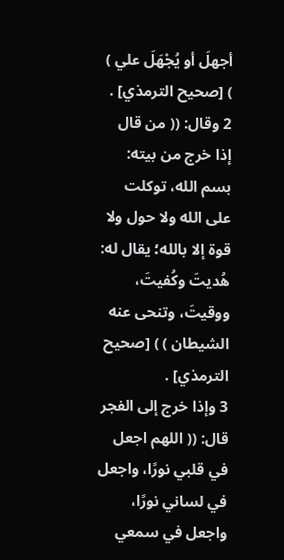أجهلَ أو يُجْهَلَ علي ) ) [صحيح الترمذي] .
2 وقال: (( من قال إذا خرج من بيته: بسم الله، توكلت على الله ولا حول ولا قوة إلا بالله؛ يقال له: هُديتَ وكُفيتَ، ووقيتَ، وتنحى عنه الشيطان ) ) [صحيح الترمذي] .
3 وإذا خرج إلى الفجر قال: (( اللهم اجعل في قلبي نورًا، واجعل في لساني نورًا، واجعل في سمعي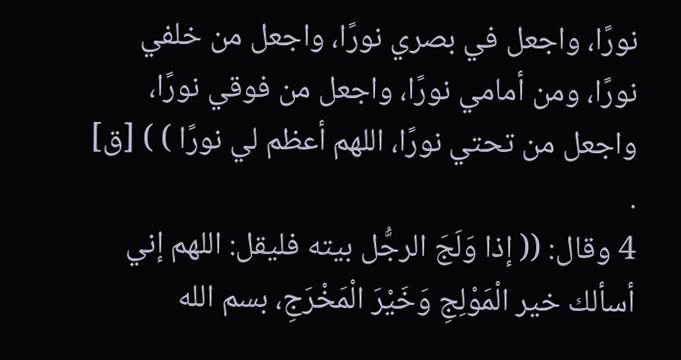نورًا، واجعل في بصري نورًا، واجعل من خلفي نورًا، ومن أمامي نورًا، واجعل من فوقي نورًا، واجعل من تحتي نورًا، اللهم أعظم لي نورًا ) ) [ق] .
4 وقال: (( إذا وَلَجَ الرجُّل بيته فليقل: اللهم إني أسألك خير الْمَوْلِجِ وَخَيْرَ الْمَخْرَجِ، بسم الله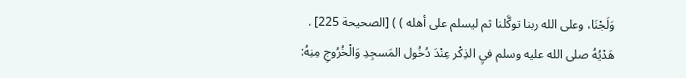وَلَجْنَا، وعلى الله ربنا توكَّلنا ثم ليسلم على أهله ) ) [الصحيحة 225] .
هَدْيُهُ صلى الله عليه وسلم فيِ الذِكْر عِنْدَ دُخُول المَسجِدِ وَالْخُرُوجِ مِنِهُ: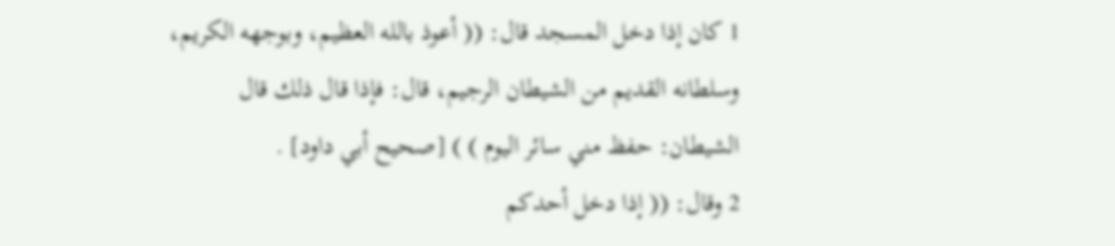1 كان إذا دخل المسجد قال: (( أعوذ بالله العظيم، وبوجهه الكريم، وسلطانه القديم من الشيطان الرجيم، قال: فإذا قال ذلك قال الشيطان: حفظ مني سائر اليوم ) ) [صحيح أبي داود] .
2 وقال: (( إذا دخل أحدكم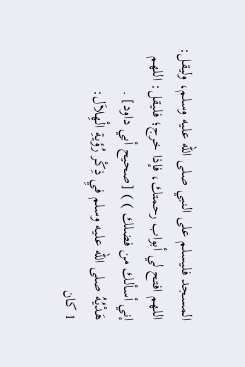المسجد فليسلم على النبي صلى الله عليه وسلم، وليقل: اللهم افتح لي أبواب رحمتك، فإذا خرج؛ فليقل: اللهم إني أسألك من فضلك ) ) [صحيح أبي داود] .
هَدْيُهُ صلى الله عليه وسلم فيِ ذِكْر رُؤيةِ الْهِلاَل:
1 كان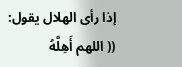إذا رأى الهلال يقول: (( اللهم أَهِلَّهُ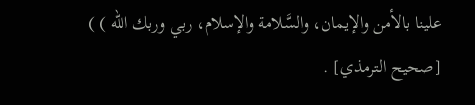علينا بالأمن والإيمان، والسَّلامة والإسلام، ربي وربك الله ) ) [صحيح الترمذي] .